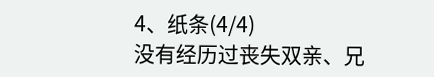4、纸条(4/4)
没有经历过丧失双亲、兄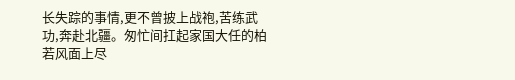长失踪的事情,更不曾披上战袍,苦练武功,奔赴北疆。匆忙间扛起家国大任的柏若风面上尽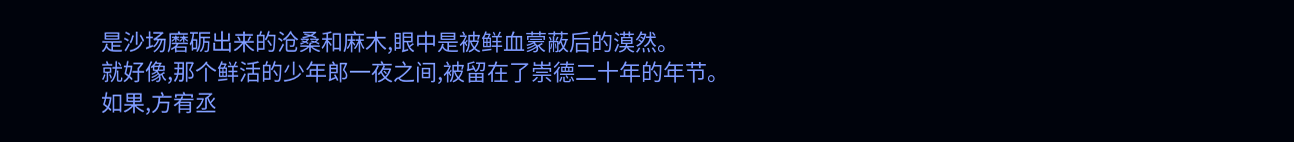是沙场磨砺出来的沧桑和麻木,眼中是被鲜血蒙蔽后的漠然。
就好像,那个鲜活的少年郎一夜之间,被留在了崇德二十年的年节。
如果,方宥丞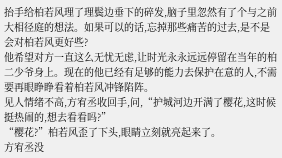抬手给柏若风理了理鬓边垂下的碎发,脑子里忽然有了个与之前大相径庭的想法。如果可以的话,忘掉那些痛苦的过去,是不是会对柏若风更好些?
他希望对方一直这么无忧无虑,让时光永永远远停留在当年的柏二少爷身上。现在的他已经有足够的能力去保护在意的人,不需要再眼睁睁看着柏若风冲锋陷阵。
见人情绪不高,方宥丞收回手,问,“护城河边开满了樱花,这时候挺热闹的,想去看看吗?”
“樱花?”柏若风歪了下头,眼睛立刻就亮起来了。
方宥丞没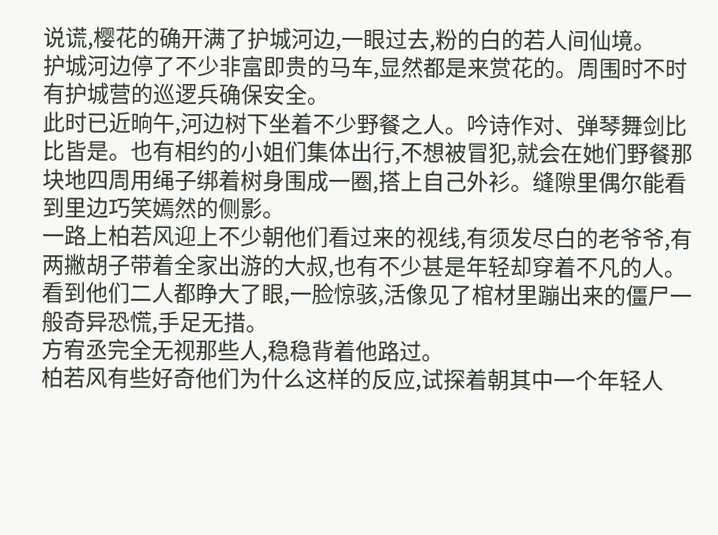说谎,樱花的确开满了护城河边,一眼过去,粉的白的若人间仙境。
护城河边停了不少非富即贵的马车,显然都是来赏花的。周围时不时有护城营的巡逻兵确保安全。
此时已近晌午,河边树下坐着不少野餐之人。吟诗作对、弹琴舞剑比比皆是。也有相约的小姐们集体出行,不想被冒犯,就会在她们野餐那块地四周用绳子绑着树身围成一圈,搭上自己外衫。缝隙里偶尔能看到里边巧笑嫣然的侧影。
一路上柏若风迎上不少朝他们看过来的视线,有须发尽白的老爷爷,有两撇胡子带着全家出游的大叔,也有不少甚是年轻却穿着不凡的人。看到他们二人都睁大了眼,一脸惊骇,活像见了棺材里蹦出来的僵尸一般奇异恐慌,手足无措。
方宥丞完全无视那些人,稳稳背着他路过。
柏若风有些好奇他们为什么这样的反应,试探着朝其中一个年轻人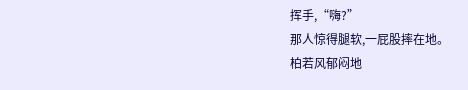挥手,“嗨?”
那人惊得腿软,一屁股摔在地。
柏若风郁闷地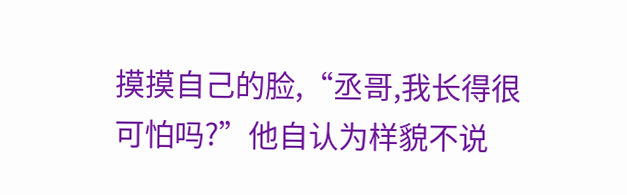摸摸自己的脸,“丞哥,我长得很可怕吗?”他自认为样貌不说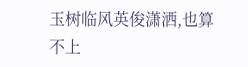玉树临风英俊潇洒,也算不上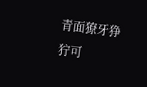青面獠牙狰狞可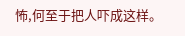怖,何至于把人吓成这样。